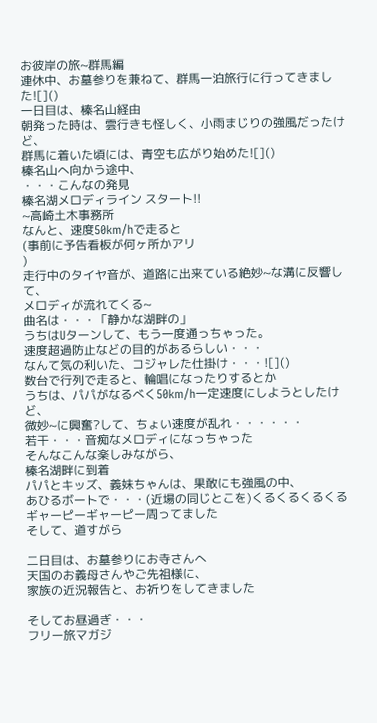お彼岸の旅~群馬編
連休中、お墓参りを兼ねて、群馬一泊旅行に行ってきました![]()
一日目は、榛名山経由
朝発った時は、雲行きも怪しく、小雨まじりの強風だったけど、
群馬に着いた頃には、青空も広がり始めた![]()
榛名山へ向かう途中、
・・・こんなの発見
榛名湖メロディライン スタート!!
~高崎土木事務所
なんと、速度50km/hで走ると
(事前に予告看板が何ヶ所かアリ
)
走行中のタイヤ音が、道路に出来ている絶妙~な溝に反響して、
メロディが流れてくる~
曲名は・・・「静かな湖畔の」
うちはUターンして、もう一度通っちゃった。
速度超過防止などの目的があるらしい・・・
なんて気の利いた、コジャレた仕掛け・・・![]()
数台で行列で走ると、輪唱になったりするとか
うちは、パパがなるべく50km/h一定速度にしようとしたけど、
微妙~に興奮?して、ちょい速度が乱れ・・・・・・
若干・・・音痴なメロディになっちゃった
そんなこんな楽しみながら、
榛名湖畔に到着
パパとキッズ、義妹ちゃんは、果敢にも強風の中、
あひるボートで・・・(近場の同じとこを)くるくるくるくる
ギャーピーギャーピー周ってました
そして、道すがら

二日目は、お墓参りにお寺さんへ
天国のお義母さんやご先祖様に、
家族の近況報告と、お祈りをしてきました

そしてお昼過ぎ・・・
フリー旅マガジ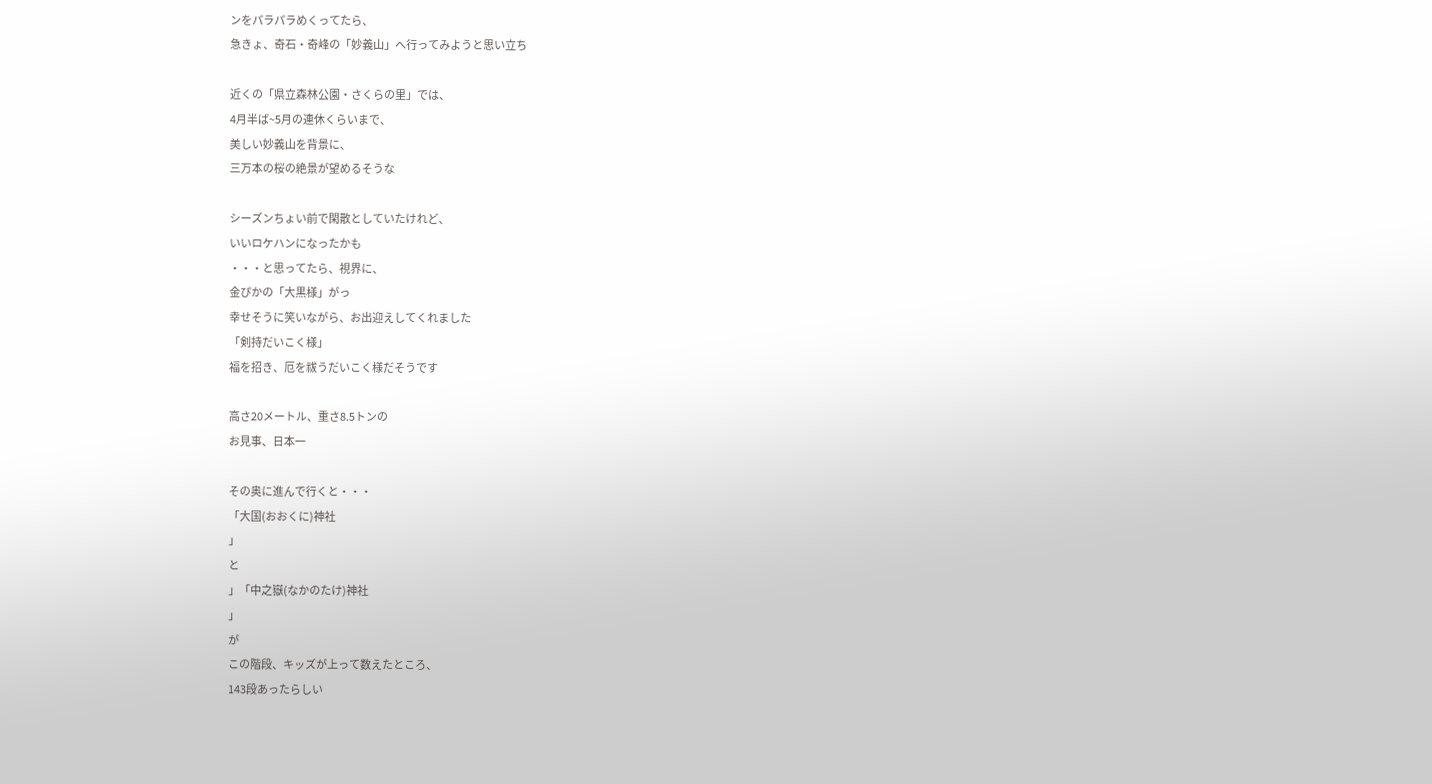ンをパラパラめくってたら、
急きょ、奇石・奇峰の「妙義山」へ行ってみようと思い立ち

近くの「県立森林公園・さくらの里」では、
4月半ば~5月の連休くらいまで、
美しい妙義山を背景に、
三万本の桜の絶景が望めるそうな

シーズンちょい前で閑散としていたけれど、
いいロケハンになったかも
・・・と思ってたら、視界に、
金ぴかの「大黒様」がっ
幸せそうに笑いながら、お出迎えしてくれました
「剣持だいこく様」
福を招き、厄を祓うだいこく様だそうです

高さ20メートル、重さ8.5トンの
お見事、日本一

その奥に進んで行くと・・・
「大国(おおくに)神社
」
と
」「中之嶽(なかのたけ)神社
」
が
この階段、キッズが上って数えたところ、
143段あったらしい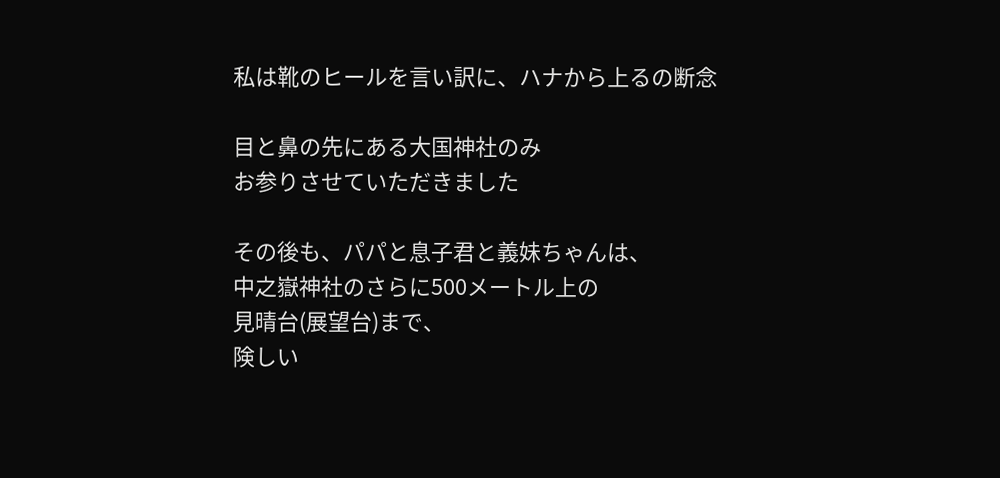私は靴のヒールを言い訳に、ハナから上るの断念

目と鼻の先にある大国神社のみ
お参りさせていただきました

その後も、パパと息子君と義妹ちゃんは、
中之嶽神社のさらに500メートル上の
見晴台(展望台)まで、
険しい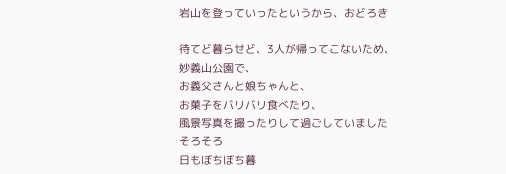岩山を登っていったというから、おどろき

待てど暮らせど、3人が帰ってこないため、
妙義山公園で、
お義父さんと娘ちゃんと、
お菓子をバリバリ食べたり、
風景写真を撮ったりして過ごしていました
そろそろ
日もぼちぼち暮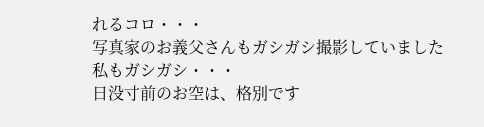れるコロ・・・
写真家のお義父さんもガシガシ撮影していました
私もガシガシ・・・
日没寸前のお空は、格別です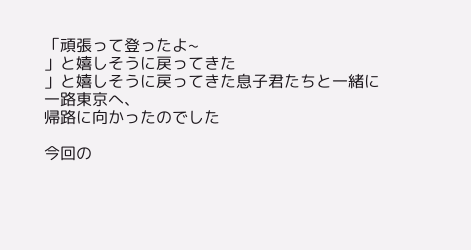「頑張って登ったよ~
」と嬉しそうに戻ってきた
」と嬉しそうに戻ってきた息子君たちと一緒に
一路東京へ、
帰路に向かったのでした

今回の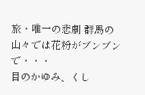旅・唯一の悲劇 群馬の山々では花粉がブンブンで・・・
目のかゆみ、くし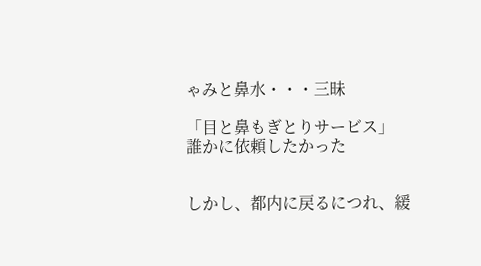ゃみと鼻水・・・三昧

「目と鼻もぎとりサービス」
誰かに依頼したかった


しかし、都内に戻るにつれ、緩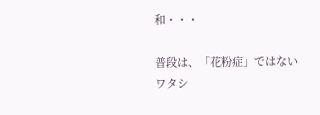和・・・

普段は、「花粉症」ではないワタシ